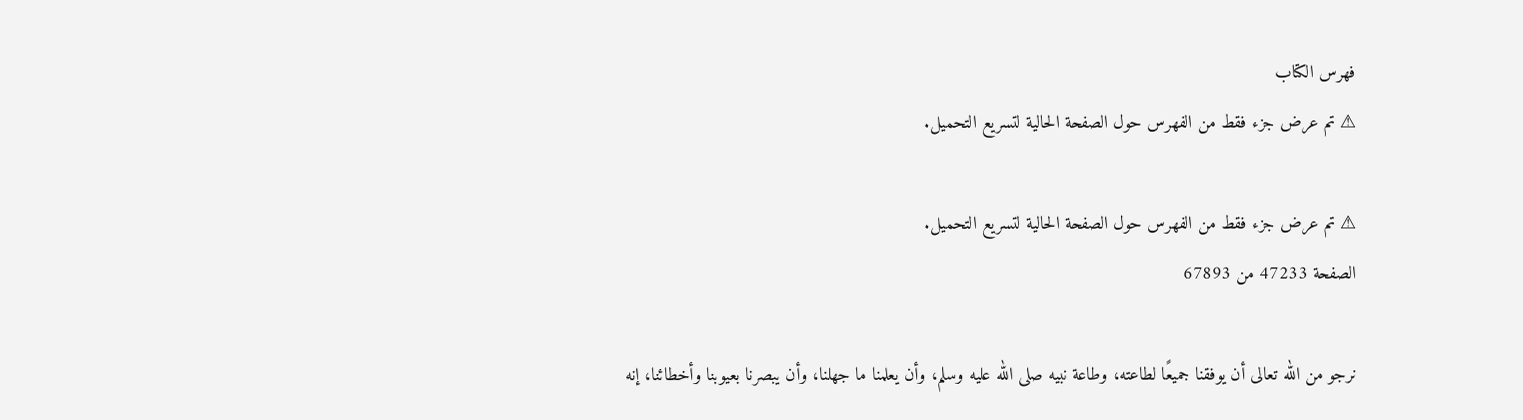فهرس الكتاب
⚠ تم عرض جزء فقط من الفهرس حول الصفحة الحالية لتسريع التحميل.

⚠ تم عرض جزء فقط من الفهرس حول الصفحة الحالية لتسريع التحميل.
الصفحة 47233 من 67893

نرجو من الله تعالى أن يوفقنا جميعًا لطاعته، وطاعة نبيه صلى الله عليه وسلم، وأن يعلمنا ما جهلنا، وأن يبصرنا بعيوبنا وأخطائنا، إنه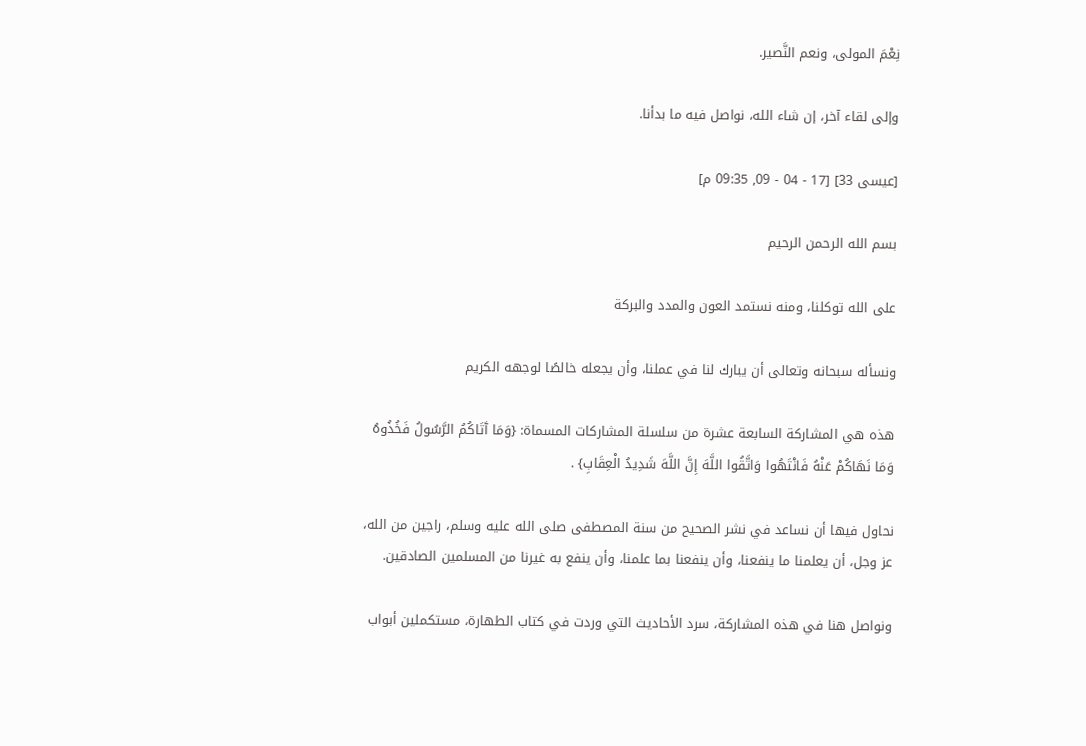نِعْمَ المولى، ونعم النَّصير.

وإلى لقاء آخر، إن شاء الله، نواصل فيه ما بدأنا.

[عيسى 33] [17 - 04 - 09, 09:35 م]

بسم الله الرحمن الرحيم

على الله توكلنا، ومنه نستمد العون والمدد والبركة

ونسأله سبحانه وتعالى أن يبارك لنا في عملنا، وأن يجعله خالصًا لوجهه الكريم

هذه هي المشاركة السابعة عشرة من سلسلة المشاركات المسماة: {وَمَا آَتَاكُمُ الرَّسُولُ فَخُذُوهُ وَمَا نَهَاكُمْ عَنْهُ فَانْتَهُوا وَاتَّقُوا اللَّهَ إِنَّ اللَّهَ شَدِيدُ الْعِقَابِ} .

نحاول فيها أن نساعد في نشر الصحيح من سنة المصطفى صلى الله عليه وسلم، راجين من الله، عز وجل، أن يعلمنا ما ينفعنا، وأن ينفعنا بما علمنا، وأن ينفع به غيرنا من المسلمين الصادقين.

ونواصل هنا في هذه المشاركة، سرد الأحاديث التي وردت في كتاب الطهارة، مستكملين أبواب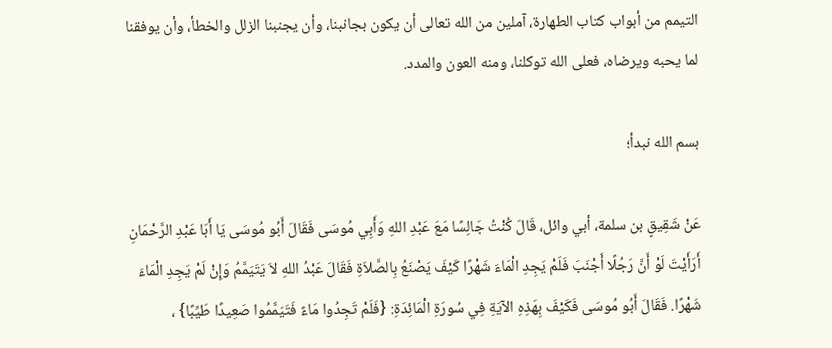التيمم من أبواب كتاب الطهارة، آملين من الله تعالى أن يكون بجانبنا، وأن يجنبنا الزلل والخطأ، وأن يوفقنا لما يحبه ويرضاه، فعلى الله توكلنا، ومنه العون والمدد.

بسم الله نبدأ؛

عَنْ شَقِيقٍ بن سلمة، أبي وائل، قَالَ كُنْتُ جَالِسًا مَعَ عَبْدِ اللهِ وَأَبِي مُوسَى فَقَالَ أَبُو مُوسَى يَا أَبَا عَبْدِ الرَّحْمَانِ أَرَأَيْتَ لَوْ أَنَّ رَجُلًا أَجْنَبَ فَلَمْ يَجِدِ الْمَاءَ شَهْرًا كَيْفَ يَصْنَعُ بِالصَّلاَةِ فَقَالَ عَبْدُ اللهِ لاَ يَتَيَمَّمُ وَإِنْ لَمْ يَجِدِ الْمَاءَ شَهْرًا. فَقَالَ أَبُو مُوسَى فَكَيْفَ بِهَذِهِ الآيَةِ فِي سُورَةِ الْمَائِدَةِ: {فَلَمْ تَجِدُوا مَاءً فَتَيَمَّمُوا صَعِيدًا طَيِّبًا} ،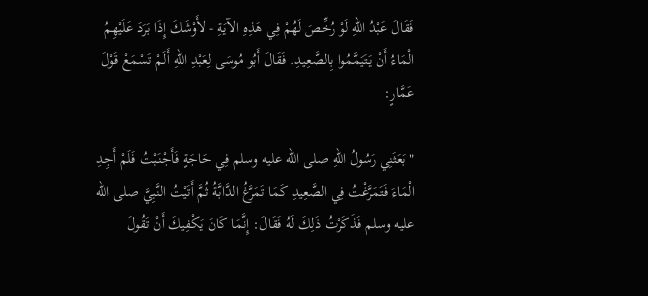فَقَالَ عَبْدُ اللهِ لَوْ رُخِّصَ لَهُمْ فِي هَذِهِ الآيَةِ - لأَوْشَكَ إِذَا بَرَدَ عَلَيْهِمُ الْمَاءُ أَنْ يَتَيَمَّمُوا بِالصَّعِيدِ. فَقَالَ أَبُو مُوسَى لِعَبْدِ اللهِ أَلَمْ تَسْمَعْ قَوْلَ عَمَّارٍ:

"بَعَثَنِي رَسُولُ اللهِ صلى الله عليه وسلم فِي حَاجَةٍ فَأَجْنَبْتُ فَلَمْ أَجِدِ الْمَاءَ فَتَمَرَّغْتُ فِي الصَّعِيدِ كَمَا تَمَرَّغُ الدَّابَّةُ ثُمَّ أَتَيْتُ النَّبِيَّ صلى الله عليه وسلم فَذَكَرْتُ ذَلِكَ لَهُ فَقَالَ: إِنَّمَا كَانَ يَكْفِيكَ أَنْ تَقُولَ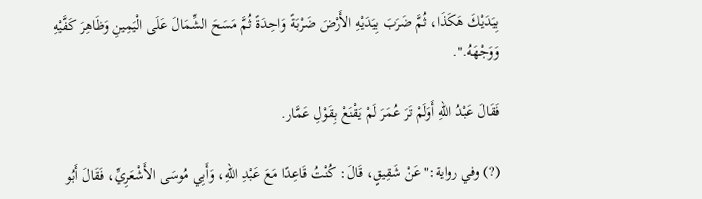بِيَدَيْكَ هَكَذَا، ثُمَّ ضَرَبَ بِيَدَيْهِ الأَرْضَ ضَرْبَةً وَاحِدَةً ثُمَّ مَسَحَ الشِّمَالَ عَلَى الْيَمِينِ وَظَاهِرَ كَفَّيْهِ وَوَجْهَهُ.".

فَقَالَ عَبْدُ اللهِ أَوَلَمْ تَرَ عُمَرَ لَمْ يَقْنَعْ بِقَوْلِ عَمَّار.

(?) وفي رواية:"عَنْ شَقِيقٍ، قَالَ: كُنْتُ قَاعِدًا مَعَ عَبْدِ اللهِ، وَأَبِي مُوسَى الأَشْعَرِيِّ، فَقَالَ أَبُو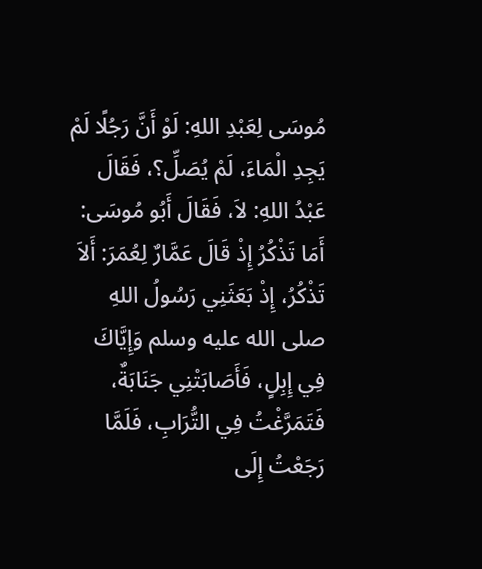مُوسَى لِعَبْدِ اللهِ: لَوْ أَنَّ رَجُلًا لَمْ يَجِدِ الْمَاءَ، لَمْ يُصَلِّ؟، فَقَالَ عَبْدُ اللهِ: لاَ، فَقَالَ أَبُو مُوسَى: أَمَا تَذْكُرُ إِذْ قَالَ عَمَّارٌ لِعُمَرَ: أَلاَ تَذْكُرُ، إِذْ بَعَثَنِي رَسُولُ اللهِ صلى الله عليه وسلم وَإِيَّاكَ فِي إِبِلٍ، فَأَصَابَتْنِي جَنَابَةٌ، فَتَمَرَّغْتُ فِي التُّرَابِ، فَلَمَّا رَجَعْتُ إِلَى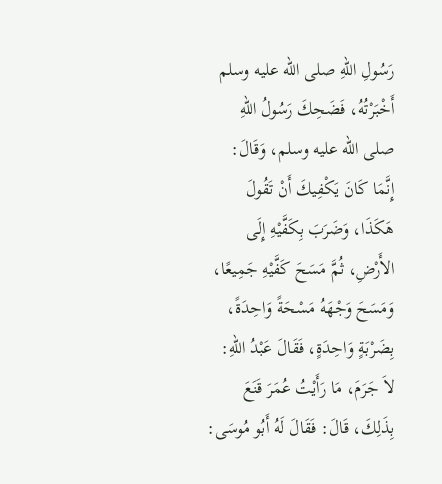رَسُولِ اللهِ صلى الله عليه وسلم أَخْبَرْتُهُ، فَضَحِكَ رَسُولُ اللهِ صلى الله عليه وسلم، وَقَالَ: إِنَّمَا كَانَ يَكْفِيكَ أَنْ تَقُولَ هَكَذَا، وَضَرَبَ بِكَفَّيْهِ إِلَى الأَرْضِ، ثُمَّ مَسَحَ كَفَّيْهِ جَمِيعًا، وَمَسَحَ وَجْهَهُ مَسْحَةً وَاحِدَةً، بِضَرْبَةٍ وَاحِدَةٍ، فَقَالَ عَبْدُ اللهِ: لاَ جَرَمَ، مَا رَأَيْتُ عُمَرَ قَنَعَ بِذَلِكَ، قَالَ: فَقَالَ لَهُ أَبُو مُوسَى: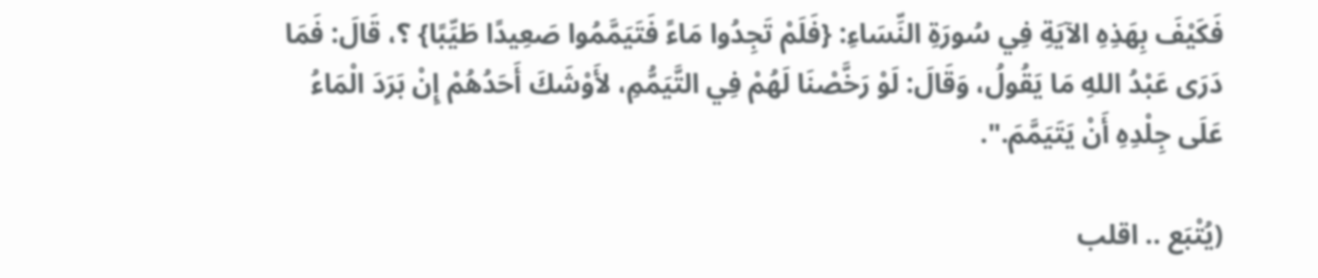فَكَيْفَ بِهَذِهِ الآيَةِ فِي سُورَةِ النِّسَاءِ: {فَلَمْ تَجِدُوا مَاءً فَتَيَمَّمُوا صَعِيدًا طَيِّبًا} ؟، قَالَ: فَمَا دَرَى عَبْدُ اللهِ مَا يَقُولُ، وَقَالَ: لَوْ رَخَّصْنَا لَهُمْ فِي التَّيَمُّمِ، لأَوْشَكَ أَحَدُهُمْ إِنْ بَرَدَ الْمَاءُ عَلَى جِلْدِهِ أَنْ يَتَيَمَّمَ.".

(يُتْبَع .. اقلب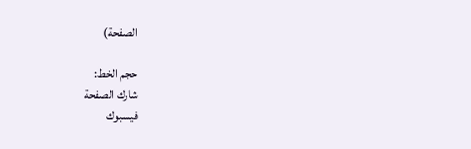الصفحة)

حجم الخط:
شارك الصفحة
فيسبوك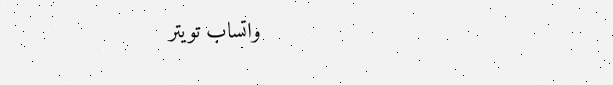واتساب تويتر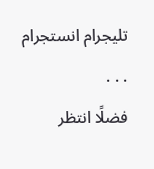تليجرام انستجرام
. . .
فضلًا انتظر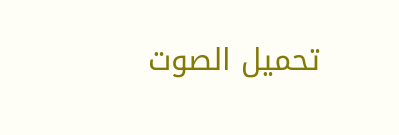تحميل الصوت